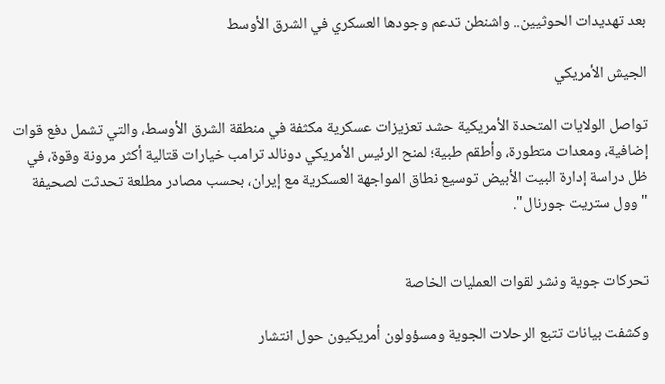بعد تهديدات الحوثيين.. واشنطن تدعم وجودها العسكري في الشرق الأوسط

الجيش الأمريكي

تواصل الولايات المتحدة الأمريكية حشد تعزيزات عسكرية مكثفة في منطقة الشرق الأوسط، والتي تشمل دفع قوات إضافية، ومعدات متطورة، وأطقم طبية؛ لمنح الرئيس الأمريكي دونالد ترامب خيارات قتالية أكثر مرونة وقوة، في ظل دراسة إدارة البيت الأبيض توسيع نطاق المواجهة العسكرية مع إيران، بحسب مصادر مطلعة تحدثت لصحيفة "وول ستريت جورنال".


تحركات جوية ونشر لقوات العمليات الخاصة

وكشفت بيانات تتبع الرحلات الجوية ومسؤولون أمريكيون حول انتشار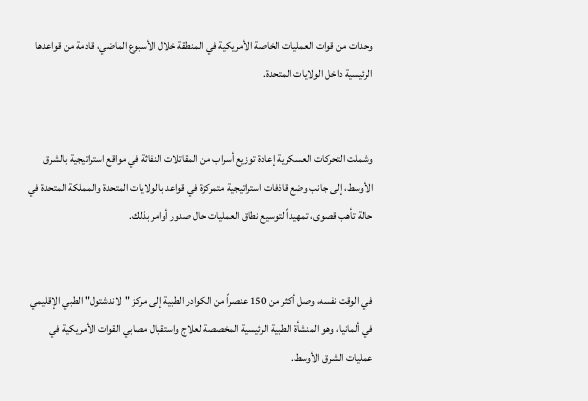وحدات من قوات العمليات الخاصة الأمريكية في المنطقة خلال الأسبوع الماضي، قادمة من قواعدها الرئيسية داخل الولايات المتحدة.


وشملت التحركات العسكرية إعادة توزيع أسراب من المقاتلات النفاثة في مواقع استراتيجية بالشرق الأوسط، إلى جانب وضع قاذفات استراتيجية متمركزة في قواعد بالولايات المتحدة والمملكة المتحدة في حالة تأهب قصوى، تمهيداً لتوسيع نطاق العمليات حال صدور أوامر بذلك.


في الوقت نفسه، وصل أكثر من 150 عنصراً من الكوادر الطبية إلى مركز "لاندشتول" الطبي الإقليمي في ألمانيا، وهو المنشأة الطبية الرئيسية المخصصة لعلاج واستقبال مصابي القوات الأمريكية في عمليات الشرق الأوسط.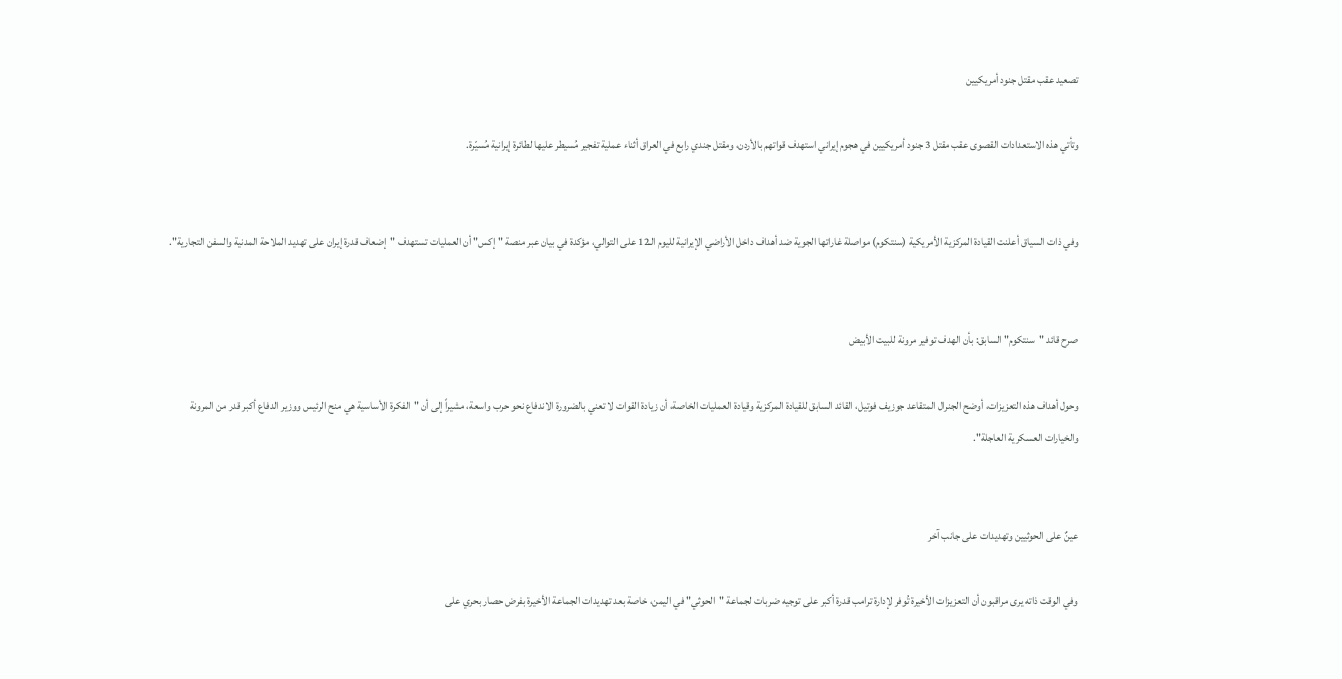تصعيد عقب مقتل جنود أمريكيين

وتأتي هذه الاستعدادات القصوى عقب مقتل 3 جنود أمريكيين في هجوم إيراني استهدف قواتهم بالأردن، ومقتل جندي رابع في العراق أثناء عملية تفجير مُسيطر عليها لطائرة إيرانية مُسيّرة.


وفي ذات السياق أعلنت القيادة المركزية الأمريكية (سنتكوم) مواصلة غاراتها الجوية ضد أهداف داخل الأراضي الإيرانية لليوم الـ12 على التوالي، مؤكدة في بيان عبر منصة "إكس" أن العمليات تستهدف "إضعاف قدرة إيران على تهديد الملاحة المدنية والسفن التجارية".


صرح قائد "سنتكوم" السابق: بأن الهدف توفير مرونة للبيت الأبيض

وحول أهداف هذه التعزيزات، أوضح الجنرال المتقاعد جوزيف فوتيل، القائد السابق للقيادة المركزية وقيادة العمليات الخاصة، أن زيادة القوات لا تعني بالضرورة الاندفاع نحو حرب واسعة، مشيراً إلى أن "الفكرة الأساسية هي منح الرئيس ووزير الدفاع أكبر قدر من المرونة والخيارات العسكرية العاجلة".


عينٌ على الحوثيين وتهديدات على جانب آخر

وفي الوقت ذاته يرى مراقبون أن التعزيزات الأخيرة تُوفر لإدارة ترامب قدرة أكبر على توجيه ضربات لجماعة "الحوثي" في اليمن، خاصة بعد تهديدات الجماعة الأخيرة بفرض حصار بحري على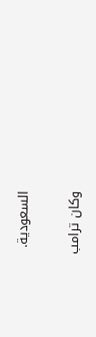السعودية.


وكان ترامب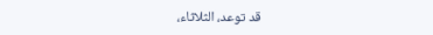قد توعد، الثلاثاء،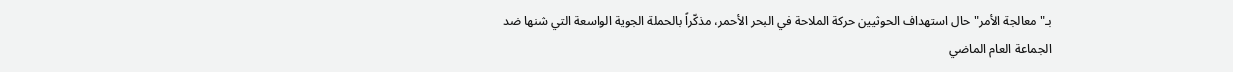بـ"معالجة الأمر" حال استهداف الحوثيين حركة الملاحة في البحر الأحمر، مذكّراً بالحملة الجوية الواسعة التي شنها ضد الجماعة العام الماضي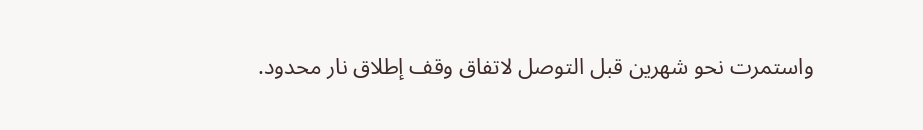واستمرت نحو شهرين قبل التوصل لاتفاق وقف إطلاق نار محدود.